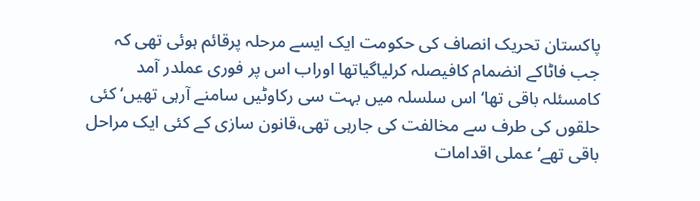پاکستان تحریک انصاف کی حکومت ایک ایسے مرحلہ پرقائم ہوئی تھی کہ جب فاٹاکے انضمام کافیصلہ کرلیاگیاتھا اوراب اس پر فوری عملدر آمد کامسئلہ باقی تھا‘ اس سلسلہ میں بہت سی رکاوٹیں سامنے آرہی تھیں‘ کئی حلقوں کی طرف سے مخالفت کی جارہی تھی،قانون سازی کے کئی ایک مراحل باقی تھے‘ عملی اقدامات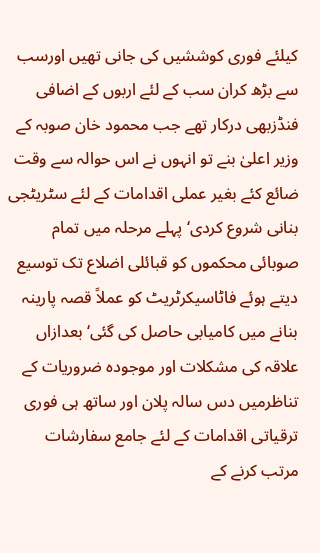کیلئے فوری کوششیں کی جانی تھیں اورسب سے بڑھ کران سب کے لئے اربوں کے اضافی فنڈزبھی درکار تھے جب محمود خان صوبہ کے وزیر اعلیٰ بنے تو انہوں نے اس حوالہ سے وقت ضائع کئے بغیر عملی اقدامات کے لئے سٹریٹجی بنانی شروع کردی‘ پہلے مرحلہ میں تمام صوبائی محکموں کو قبائلی اضلاع تک توسیع دیتے ہوئے فاٹاسیکرٹریٹ کو عملاً قصہ پارینہ بنانے میں کامیابی حاصل کی گئی‘ بعدازاں علاقہ کی مشکلات اور موجودہ ضروریات کے تناظرمیں دس سالہ پلان اور ساتھ ہی فوری ترقیاتی اقدامات کے لئے جامع سفارشات مرتب کرنے کے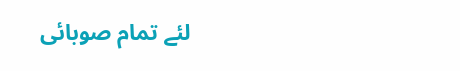لئے تمام صوبائی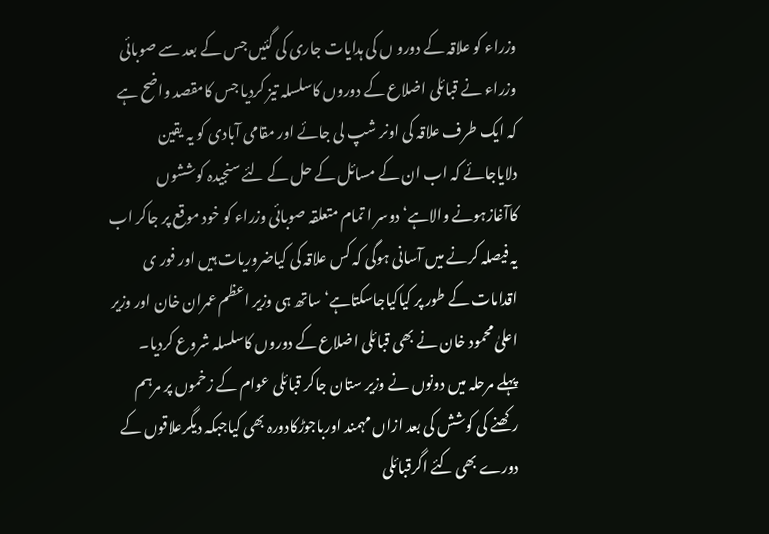وزراء کو علاقہ کے دورو ں کی ہدایات جاری کی گئیں جس کے بعد سے صوبائی وزراء نے قبائلی اضلاع کے دوروں کاسلسلہ تیز کردیا جس کامقصد واضح ہے کہ ایک طرف علاقہ کی اونر شپ لی جائے اور مقامی آبادی کو یہ یقین دلایاجائے کہ اب ان کے مسائل کے حل کے لئے سنجیدہ کوششوں کاآغازہونے والاہے‘ دوسر ا تمام متعلقہ صوبائی وزراء کو خود موقع پر جاکر اب یہ فیصلہ کرنے میں آسانی ہوگی کہ کس علاقہ کی کیاضروریات ہیں اور فور ی اقدامات کے طور پر کیاکیاجاسکتاہے‘ساتھ ہی وزیر اعظم عمران خان اور وزیر اعلیٰ محمود خان نے بھی قبائلی اضلاع کے دوروں کاسلسلہ شروع کردیا۔
پہلے مرحلہ میں دونوں نے وزیر ستان جاکر قبائلی عوام کے زخموں پر مرہم رکھنے کی کوشش کی بعد ازاں مہمند اورباجوڑکادورہ بھی کیاجبکہ دیگرعلاقوں کے دورے بھی کئے اگرقبائلی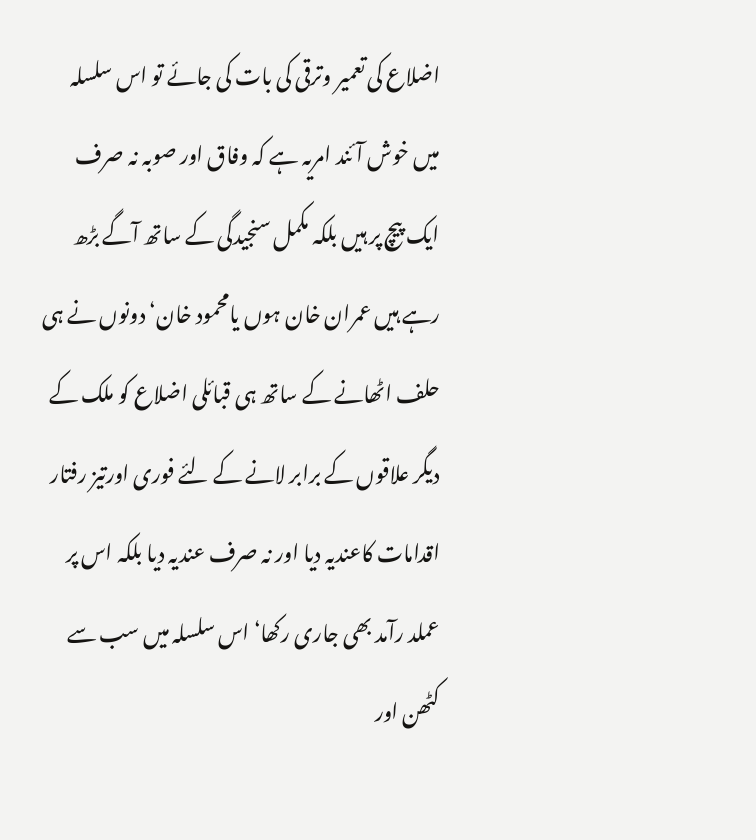اضلاع کی تعمیر وترقی کی بات کی جائے تو اس سلسلہ میں خوش آئند امریہ ہے کہ وفاق اور صوبہ نہ صرف ایک پیچ پر ہیں بلکہ مکمل سنجیدگی کے ساتھ آگے بڑھ رہے ہیں عمران خان ہوں یامحمود خان‘دونوں نے ہی حلف اٹھانے کے ساتھ ہی قبائلی اضلاع کو ملک کے دیگر علاقوں کے برابر لانے کے لئے فوری اورتیز رفتار اقدامات کاعندیہ دیا اور نہ صرف عندیہ دیا بلکہ اس پر عملد رآمد بھی جاری رکھا‘ اس سلسلہ میں سب سے کٹھن اور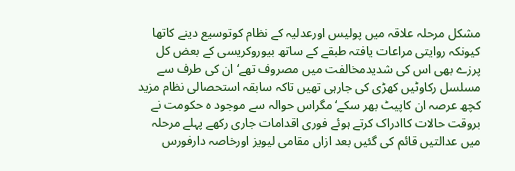مشکل مرحلہ علاقہ میں پولیس اورعدلیہ کے نظام کوتوسیع دینے کاتھا کیونکہ روایتی مراعات یافتہ طبقے کے ساتھ بیوروکریسی کے بعض کل پرزے بھی اس کی شدیدمخالفت میں مصروف تھے‘ ان کی طرف سے مسلسل رکاوٹیں کھڑی کی جارہی تھیں تاکہ سابقہ استحصالی نظام مزید کچھ عرصہ ان کاپیٹ بھر سکے‘مگراس حوالہ سے موجود ہ حکومت نے بروقت حالات کاادراک کرتے ہوئے فوری اقدامات جاری رکھے پہلے مرحلہ میں عدالتیں قائم کی گئیں بعد ازاں مقامی لیویز اورخاصہ دارفورس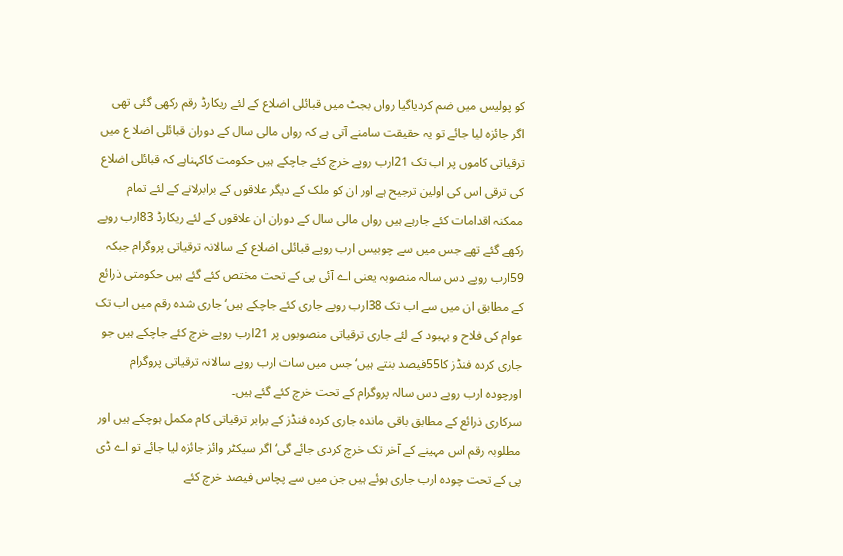کو پولیس میں ضم کردیاگیا رواں بجٹ میں قبائلی اضلاع کے لئے ریکارڈ رقم رکھی گئی تھی اگر جائزہ لیا جائے تو یہ حقیقت سامنے آتی ہے کہ رواں مالی سال کے دوران قبائلی اضلا ع میں ترقیاتی کاموں پر اب تک 21ارب روپے خرچ کئے جاچکے ہیں حکومت کاکہناہے کہ قبائلی اضلاع کی ترقی اس کی اولین ترجیح ہے اور ان کو ملک کے دیگر علاقوں کے برابرلانے کے لئے تمام ممکنہ اقدامات کئے جارہے ہیں رواں مالی سال کے دوران ان علاقوں کے لئے ریکارڈ 83ارب روپے رکھے گئے تھے جس میں سے چوبیس ارب روپے قبائلی اضلاع کے سالانہ ترقیاتی پروگرام جبکہ 59ارب روپے دس سالہ منصوبہ یعنی اے آئی پی کے تحت مختص کئے گئے ہیں حکومتی ذرائع کے مطابق ان میں سے اب تک 38ارب روپے جاری کئے جاچکے ہیں‘ جاری شدہ رقم میں اب تک عوام کی فلاح و بہبود کے لئے جاری ترقیاتی منصوبوں پر 21ارب روپے خرچ کئے جاچکے ہیں جو جاری کردہ فنڈز کا55فیصد بنتے ہیں‘ جس میں سات ارب روپے سالانہ ترقیاتی پروگرام اورچودہ ارب روپے دس سالہ پروگرام کے تحت خرچ کئے گئے ہیں۔
سرکاری ذرائع کے مطابق باقی ماندہ جاری کردہ فنڈز کے برابر ترقیاتی کام مکمل ہوچکے ہیں اور مطلوبہ رقم اس مہینے کے آخر تک خرچ کردی جائے گی‘ اگر سیکٹر وائز جائزہ لیا جائے تو اے ڈی پی کے تحت چودہ ارب جاری ہوئے ہیں جن میں سے پچاس فیصد خرچ کئے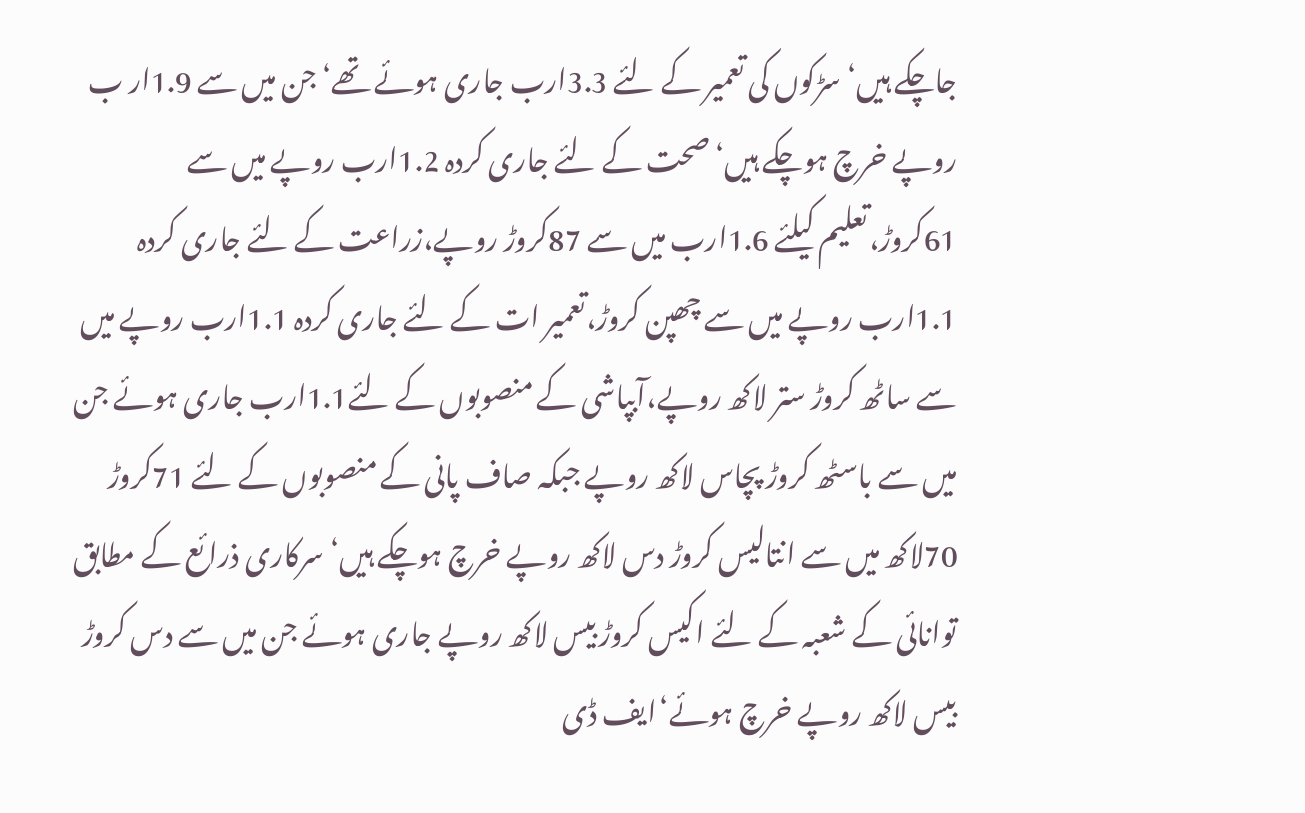جاچکے ہیں‘ سڑکوں کی تعمیر کے لئے 3.3ارب جاری ہوئے تھے‘جن میں سے 1.9ار ب روپے خرچ ہوچکے ہیں‘صحت کے لئے جاری کردہ 1.2ارب روپے میں سے 61کروڑ،تعلیم کیلئے 1.6ارب میں سے 87کروڑ روپے،زراعت کے لئے جاری کردہ 1.1ارب روپے میں سے چھپن کروڑ،تعمیر ات کے لئے جاری کردہ 1.1ارب روپے میں سے ساٹھ کروڑ ستر لاکھ روپے،آبپاشی کے منصوبوں کے لئے1.1ارب جاری ہوئے جن میں سے باسٹھ کروڑ پچاس لاکھ روپے جبکہ صاف پانی کے منصوبوں کے لئے 71کروڑ 70لاکھ میں سے انتالیس کروڑ دس لاکھ روپے خرچ ہوچکے ہیں‘ سرکاری ذرائع کے مطابق توانائی کے شعبہ کے لئے اکیس کروڑ بیس لاکھ روپے جاری ہوئے جن میں سے دس کروڑ بیس لاکھ روپے خرچ ہوئے‘ایف ڈی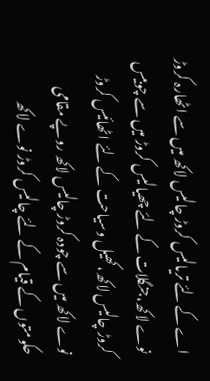اے کے لئے تریالیس کروڑ چالیس لاکھ میں سے اٹھارہ کروڑ نوے لاکھ،جنگلات کے لئے چھیالیس کروڑ میں سے چوبیس کروڑ چالیس لاکھ،کھیل وسیاحت کے لئے اٹھائیس کروڑ نوے لاکھ میں سے چودہ کروڑ چالیس لاکھ روپے مقامی حکومتوں کے قیام کے لئے چالیس کروڑ نوے لاکھ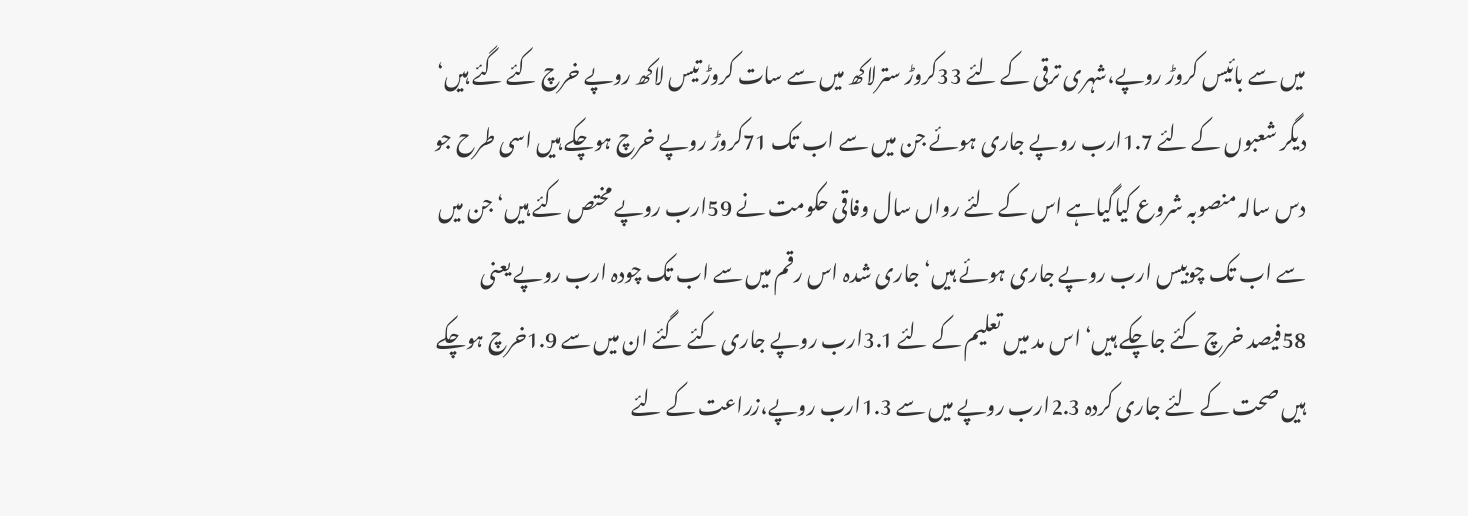میں سے بائیس کروڑ روپے،شہری ترقی کے لئے 33کروڑ سترلاکھ میں سے سات کروڑ تیس لاکھ روپے خرچ کئے گئے ہیں‘ دیگر شعبوں کے لئے 1.7ارب روپے جاری ہوئے جن میں سے اب تک 71کروڑ روپے خرچ ہوچکے ہیں اسی طرح جو دس سالہ منصوبہ شروع کیاگیاہے اس کے لئے رواں سال وفاقی حکومت نے 59ارب روپے مختص کئے ہیں‘جن میں سے اب تک چوبیس ارب روپے جاری ہوئے ہیں‘جاری شدہ اس رقم میں سے اب تک چودہ ارب روپے یعنی 58فیصد خرچ کئے جاچکے ہیں‘ اس مد میں تعلیم کے لئے 3.1ارب روپے جاری کئے گئے ان میں سے 1.9خرچ ہوچکے ہیں صحت کے لئے جاری کردہ 2.3ارب روپے میں سے 1.3ارب روپے،زراعت کے لئے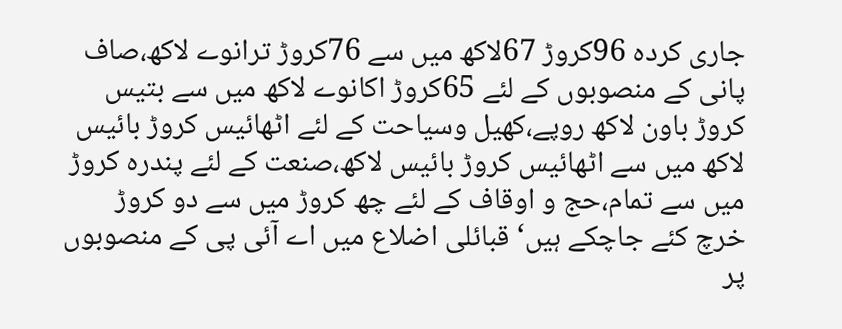جاری کردہ 96کروڑ 67لاکھ میں سے 76کروڑ ترانوے لاکھ،صاف پانی کے منصوبوں کے لئے 65کروڑ اکانوے لاکھ میں سے بتیس کروڑ باون لاکھ روپے،کھیل وسیاحت کے لئے اٹھائیس کروڑ بائیس لاکھ میں سے اٹھائیس کروڑ بائیس لاکھ،صنعت کے لئے پندرہ کروڑ میں سے تمام،حج و اوقاف کے لئے چھ کروڑ میں سے دو کروڑ خرچ کئے جاچکے ہیں‘ قبائلی اضلاع میں اے آئی پی کے منصوبوں پر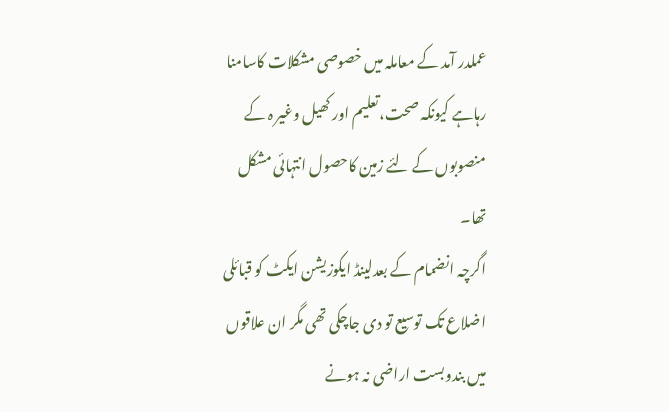عملدر آمد کے معاملہ میں خصوصی مشکلات کاسامنا رہاہے کیونکہ صحت،تعلیم اور کھیل وغیر ہ کے منصوبوں کے لئے زمین کاحصول انتہائی مشکل تھا۔
اگرچہ انضمام کے بعدلینڈ ایکوزیشن ایکٹ کو قبائلی اضلاع تک توسیع تو دی جاچکی تھی مگر ان علاقوں میں بندوبست اراضی نہ ہونے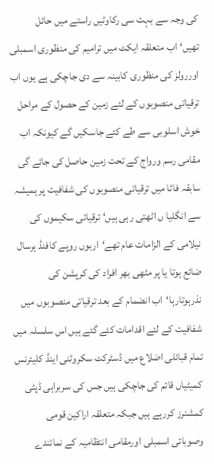کی وجہ سے بہت سی رکاوٹیں راستے میں حائل تھیں‘اب متعلقہ ایکٹ میں ترامیم کی منظوری اسمبلی اوررولز کی منظوری کابینہ سے دی جاچکی ہے یوں اب ترقیاتی منصوبوں کے لئے زمین کے حصول کے مراحل خوش اسلوبی سے طے کئے جاسکیں گے کیونکہ اب مقامی رسم ورواج کے تحت زمین حاصل کی جائے گی سابقہ فاٹا میں ترقیاتی منصوبوں کی شفافیت پر ہمیشہ سے انگلیا ں اٹھتی رہی ہیں‘ ترقیاتی سکیموں کی نیلامی کے الزامات عام تھے‘اربوں روپے کافنڈ ہرسال ضائع ہوتا یا پر مٹھی بھر افراد کی کرپشن کی نذرہوتارہا‘اب انضمام کے بعد ترقیاتی منصوبوں میں شفافیت کے لئے اقدامات کئے گئے ہیں اس سلسلہ میں تمام قبائلی اضلاع میں ڈسٹرکٹ سکروٹنی اینڈ کلیئرنس کمیٹیاں قائم کی جاچکی ہیں جس کی سربراہی ڈپٹی کمشنرز کررہے ہیں جبکہ متعلقہ اراکین قومی وصوبائی اسمبلی اورمقامی انتظامیہ کے نمائندے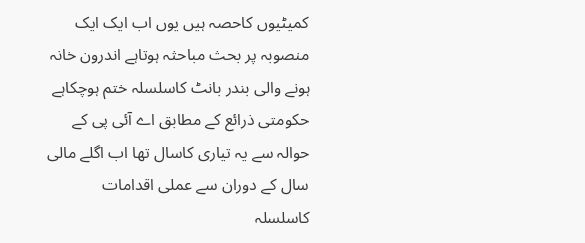کمیٹیوں کاحصہ ہیں یوں اب ایک ایک منصوبہ پر بحث مباحثہ ہوتاہے اندرون خانہ ہونے والی بندر بانٹ کاسلسلہ ختم ہوچکاہے حکومتی ذرائع کے مطابق اے آئی پی کے حوالہ سے یہ تیاری کاسال تھا اب اگلے مالی سال کے دوران سے عملی اقدامات کاسلسلہ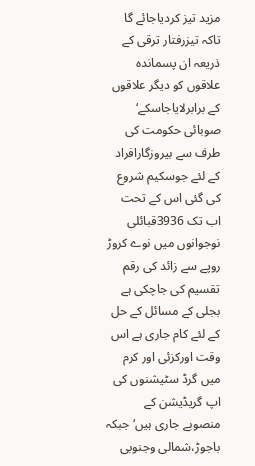مزید تیز کردیاجائے گا تاکہ تیزرفتار ترقی کے ذریعہ ان پسماندہ علاقوں کو دیگر علاقوں کے برابرلایاجاسکے‘ صوبائی حکومت کی طرف سے بیروزگارافراد کے لئے جوسکیم شروع کی گئی اس کے تحت اب تک 3936قبائلی نوجوانوں میں نوے کروڑ روپے سے زائد کی رقم تقسیم کی جاچکی ہے بجلی کے مسائل کے حل کے لئے کام جاری ہے اس وقت اورکزئی اور کرم میں گرڈ سٹیشنوں کی اپ گریڈیشن کے منصوبے جاری ہیں‘جبکہ باجوڑ،شمالی وجنوبی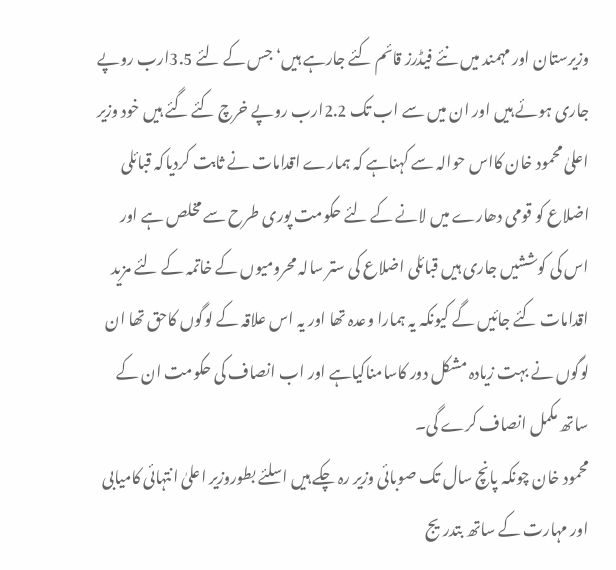وزیرستان اور مہمند میں نئے فیڈرز قائم کئے جارہے ہیں‘جس کے لئے 3.5ارب روپے جاری ہوئے ہیں اور ان میں سے اب تک 2.2ارب روپے خرچ کئے گئے ہیں خود وزیر اعلیٰ محمود خان کااس حوالہ سے کہناہے کہ ہمارے اقدامات نے ثابت کردیاکہ قبائلی اضلاع کو قومی دھارے میں لانے کے لئے حکومت پوری طرح سے مخلص ہے اور اس کی کوششیں جاری ہیں قبائلی اضلاع کی ستر سالہ محرومیوں کے خاتمہ کے لئے مزید اقدامات کئے جائیں گے کیونکہ یہ ہمارا وعدہ تھا اور یہ اس علاقہ کے لوگوں کاحق تھا ان لوگوں نے بہت زیادہ مشکل دور کاسامناکیاہے اور اب انصاف کی حکومت ان کے ساتھ مکمل انصاف کرے گی۔
محمود خان چونکہ پانچ سال تک صوبائی وزیر رہ چکے ہیں اسلئے بطوروزیر اعلیٰ انتہائی کامیابی اور مہارت کے ساتھ بتدریج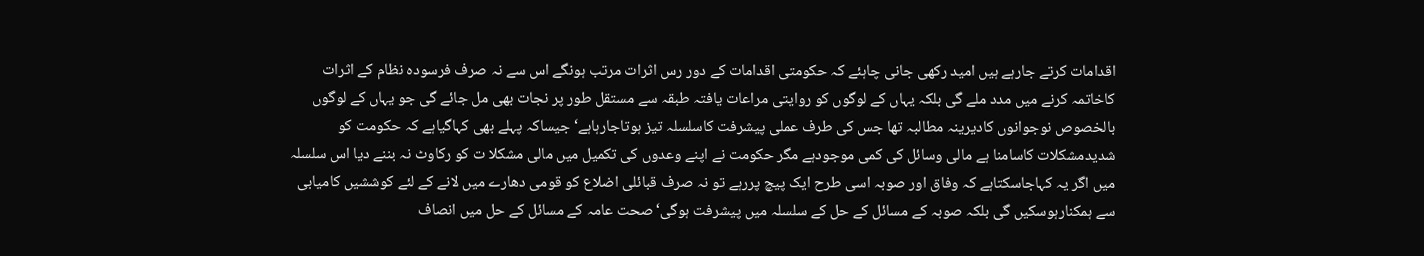اقدامات کرتے جارہے ہیں امید رکھی جانی چاہئے کہ حکومتی اقدامات کے دور رس اثرات مرتب ہونگے اس سے نہ صرف فرسودہ نظام کے اثرات کاخاتمہ کرنے میں مدد ملے گی بلکہ یہاں کے لوگوں کو روایتی مراعات یافتہ طبقہ سے مستقل طور پر نجات بھی مل جائے گی جو یہاں کے لوگوں بالخصوص نوجوانوں کادیرینہ مطالبہ تھا جس کی طرف عملی پیشرفت کاسلسلہ تیز ہوتاجارہاہے‘ جیساکہ پہلے بھی کہاگیاہے کہ حکومت کو شدیدمشکلات کاسامنا ہے مالی وسائل کی کمی موجودہے مگر حکومت نے اپنے وعدوں کی تکمیل میں مالی مشکلا ت کو رکاوٹ نہ بننے دیا اس سلسلہ میں اگر یہ کہاجاسکتاہے کہ وفاق اور صوبہ اسی طرح ایک پیچ پررہے تو نہ صرف قبائلی اضلاع کو قومی دھارے میں لانے کے لئے کوششیں کامیابی سے ہمکنارہوسکیں گی بلکہ صوبہ کے مسائل کے حل کے سلسلہ میں پیشرفت ہوگی‘صحت عامہ کے مسائل کے حل میں انصاف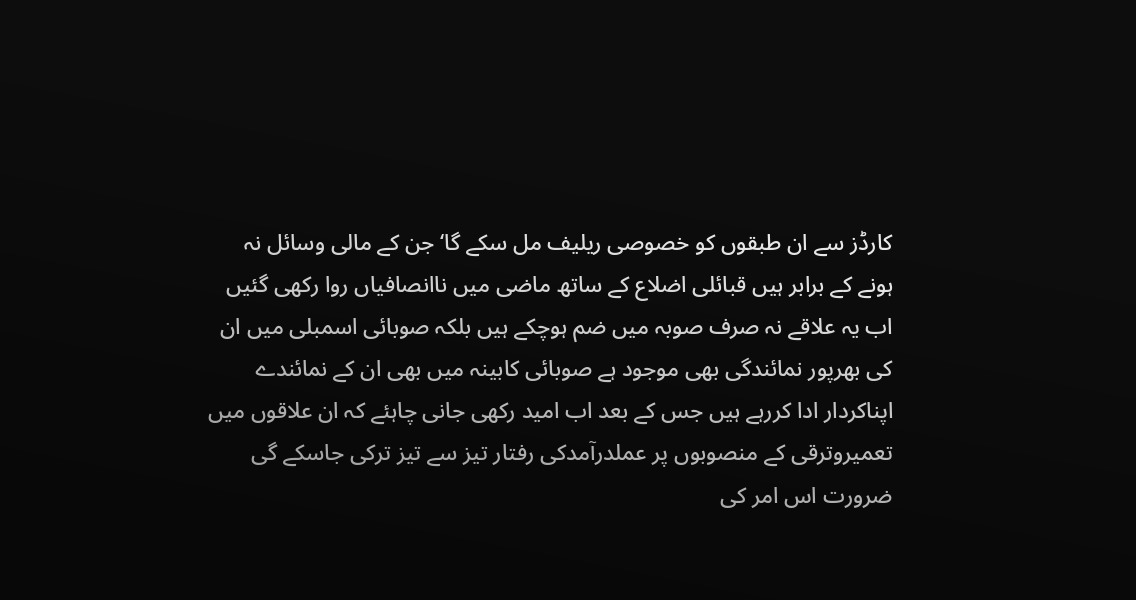کارڈز سے ان طبقوں کو خصوصی ریلیف مل سکے گا‘ جن کے مالی وسائل نہ ہونے کے برابر ہیں قبائلی اضلاع کے ساتھ ماضی میں ناانصافیاں روا رکھی گئیں اب یہ علاقے نہ صرف صوبہ میں ضم ہوچکے ہیں بلکہ صوبائی اسمبلی میں ان کی بھرپور نمائندگی بھی موجود ہے صوبائی کابینہ میں بھی ان کے نمائندے اپناکردار ادا کررہے ہیں جس کے بعد اب امید رکھی جانی چاہئے کہ ان علاقوں میں تعمیروترقی کے منصوبوں پر عملدرآمدکی رفتار تیز سے تیز ترکی جاسکے گی ضرورت اس امر کی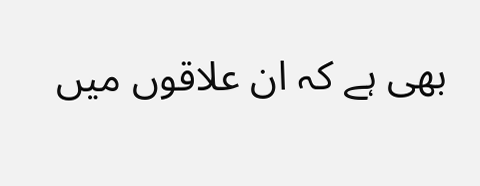بھی ہے کہ ان علاقوں میں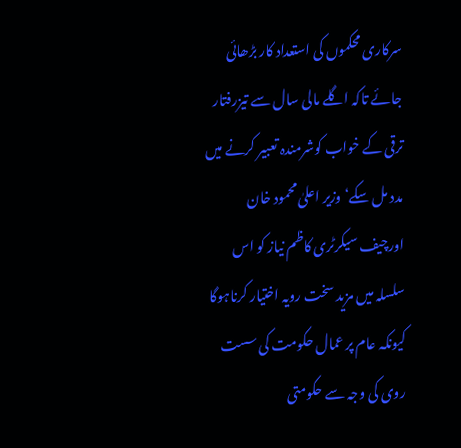سرکاری محکموں کی استعداد کار بڑھائی جائے تاکہ اگلے مالی سال سے تیزرفتار ترقی کے خواب کوشرمندہ تعبیر کرنے میں مدد مل سکے‘وزیر اعلیٰ محمود خان اورچیف سیکرٹری کاظم نیاز کو اس سلسلہ میں مزید سخت رویہ اختیار کرناہوگا کیونکہ عام پر عمال حکومت کی سست روی کی وجہ سے حکومتی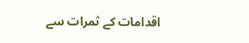اقدامات کے ثمرات سے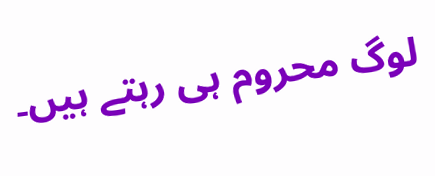لوگ محروم ہی رہتے ہیں۔